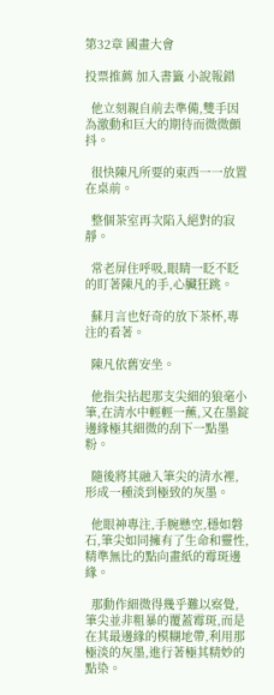第32章 國畫大會

投票推薦 加入書籤 小說報錯

  他立刻親自前去準備,雙手因為激動和巨大的期待而微微顫抖。

  很快陳凡所要的東西一一放置在桌前。

  整個茶室再次陷入絕對的寂靜。

  常老屏住呼吸,眼睛一眨不眨的盯著陳凡的手,心臟狂跳。

  蘇月言也好奇的放下茶杯,專注的看著。

  陳凡依舊安坐。

  他指尖拈起那支尖細的狼毫小筆,在清水中輕輕一蘸,又在墨錠邊緣極其細微的刮下一點墨粉。

  隨後將其融入筆尖的清水裡,形成一種淡到極致的灰墨。

  他眼神專注,手腕懸空,穩如磐石,筆尖如同擁有了生命和靈性,精準無比的點向畫紙的霉斑邊緣。

  那動作細微得幾乎難以察覺,筆尖並非粗暴的覆蓋霉斑,而是在其最邊緣的模糊地帶,利用那極淡的灰墨,進行著極其精妙的點染。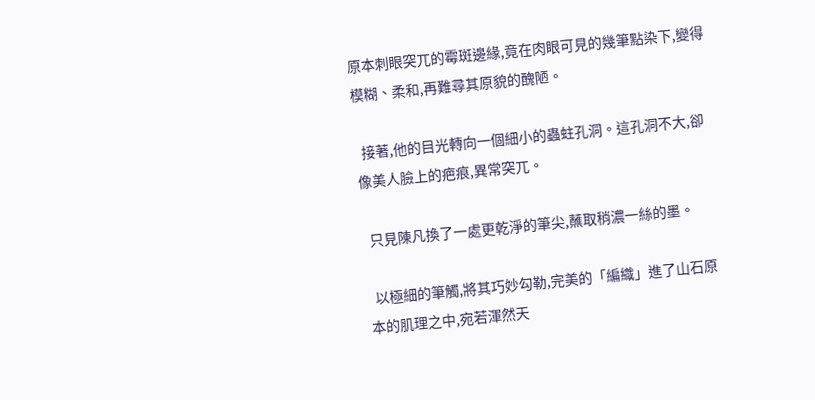原本刺眼突兀的霉斑邊緣,竟在肉眼可見的幾筆點染下,變得模糊、柔和,再難尋其原貌的醜陋。

  接著,他的目光轉向一個細小的蟲蛀孔洞。這孔洞不大,卻像美人臉上的疤痕,異常突兀。

  只見陳凡換了一處更乾淨的筆尖,蘸取稍濃一絲的墨。

  以極細的筆觸,將其巧妙勾勒,完美的「編織」進了山石原本的肌理之中,宛若渾然天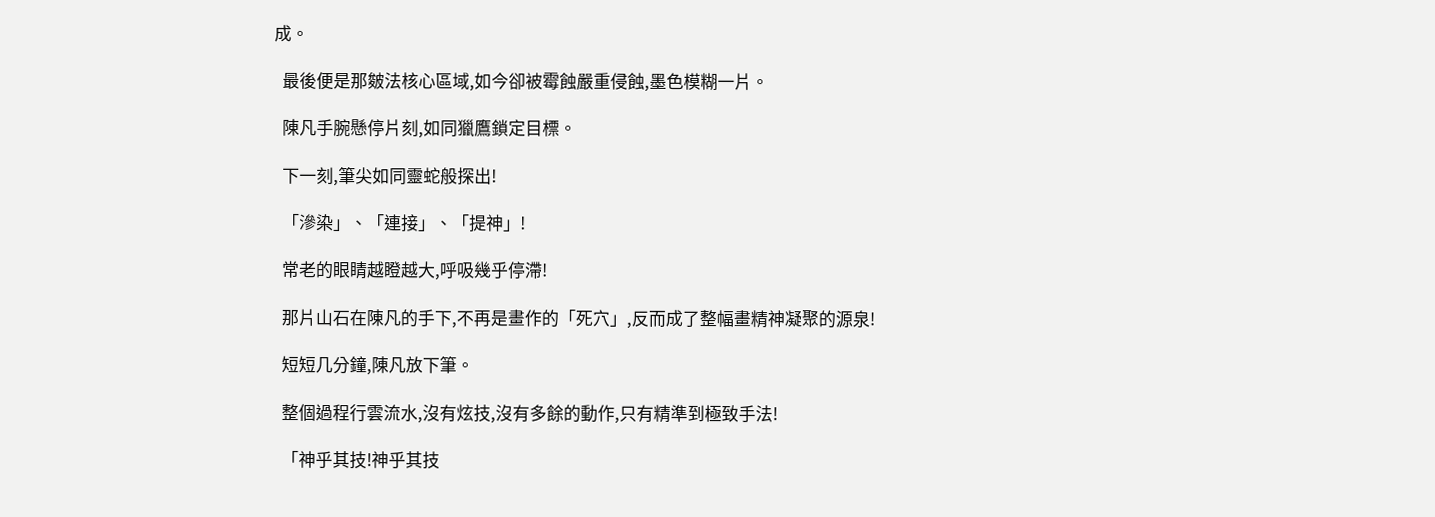成。

  最後便是那皴法核心區域,如今卻被霉蝕嚴重侵蝕,墨色模糊一片。

  陳凡手腕懸停片刻,如同獵鷹鎖定目標。

  下一刻,筆尖如同靈蛇般探出!

  「滲染」、「連接」、「提神」!

  常老的眼睛越瞪越大,呼吸幾乎停滯!

  那片山石在陳凡的手下,不再是畫作的「死穴」,反而成了整幅畫精神凝聚的源泉!

  短短几分鐘,陳凡放下筆。

  整個過程行雲流水,沒有炫技,沒有多餘的動作,只有精準到極致手法!

  「神乎其技!神乎其技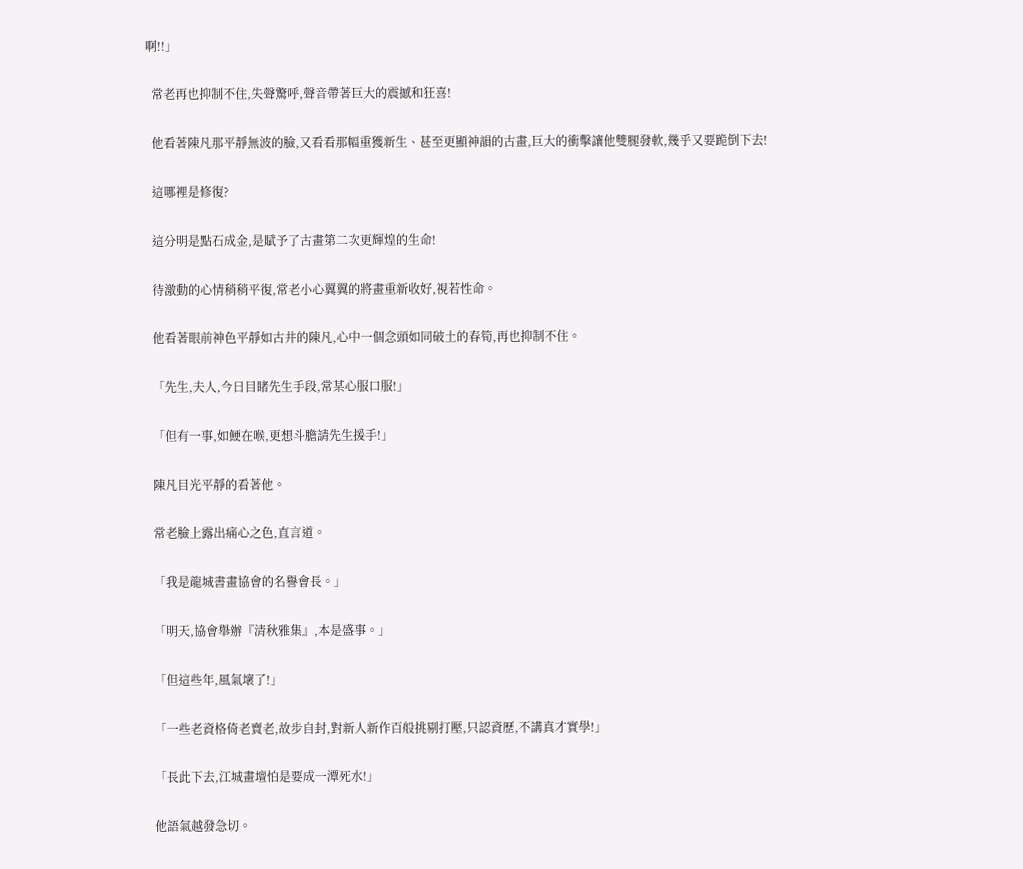啊!!」

  常老再也抑制不住,失聲驚呼,聲音帶著巨大的震撼和狂喜!

  他看著陳凡那平靜無波的臉,又看看那幅重獲新生、甚至更顯神韻的古畫,巨大的衝擊讓他雙腿發軟,幾乎又要跪倒下去!

  這哪裡是修復?

  這分明是點石成金,是賦予了古畫第二次更輝煌的生命!

  待激動的心情稍稍平復,常老小心翼翼的將畫重新收好,視若性命。

  他看著眼前神色平靜如古井的陳凡,心中一個念頭如同破土的春筍,再也抑制不住。

  「先生,夫人,今日目睹先生手段,常某心服口服!」

  「但有一事,如鯁在喉,更想斗膽請先生援手!」

  陳凡目光平靜的看著他。

  常老臉上露出痛心之色,直言道。

  「我是龍城書畫協會的名譽會長。」

  「明天,協會舉辦『清秋雅集』,本是盛事。」

  「但這些年,風氣壞了!」

  「一些老資格倚老賣老,故步自封,對新人新作百般挑剔打壓,只認資歷,不講真才實學!」

  「長此下去,江城畫壇怕是要成一潭死水!」

  他語氣越發急切。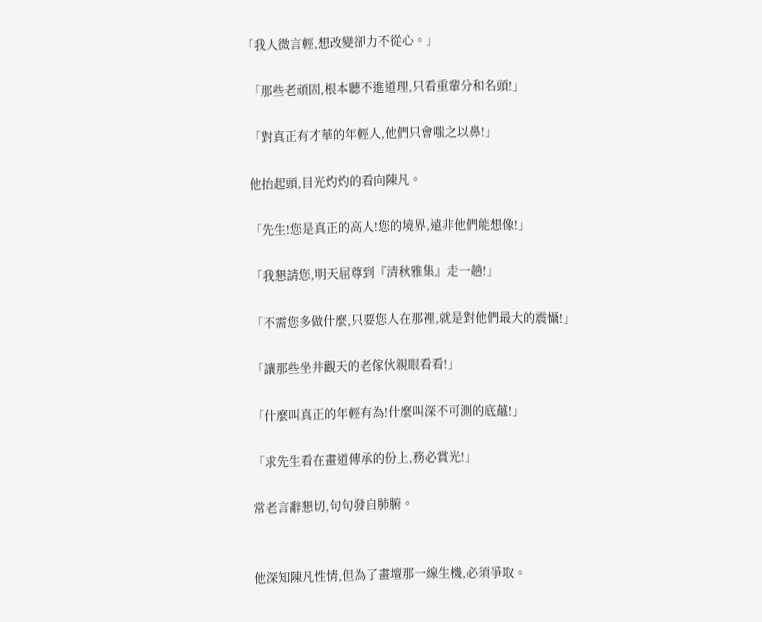「我人微言輕,想改變卻力不從心。」

  「那些老頑固,根本聽不進道理,只看重輩分和名頭!」

  「對真正有才華的年輕人,他們只會嗤之以鼻!」

  他抬起頭,目光灼灼的看向陳凡。

  「先生!您是真正的高人!您的境界,遠非他們能想像!」

  「我懇請您,明天屈尊到『清秋雅集』走一趟!」

  「不需您多做什麼,只要您人在那裡,就是對他們最大的震懾!」

  「讓那些坐井觀天的老傢伙親眼看看!」

  「什麼叫真正的年輕有為!什麼叫深不可測的底蘊!」

  「求先生看在畫道傳承的份上,務必賞光!」

  常老言辭懇切,句句發自肺腑。


  他深知陳凡性情,但為了畫壇那一線生機,必須爭取。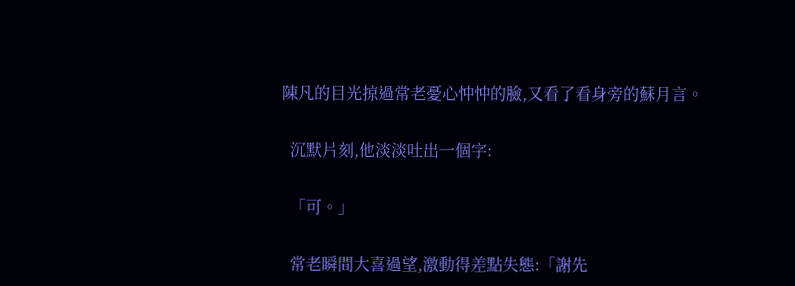陳凡的目光掠過常老憂心忡忡的臉,又看了看身旁的蘇月言。

  沉默片刻,他淡淡吐出一個字:

  「可。」

  常老瞬間大喜過望,激動得差點失態:「謝先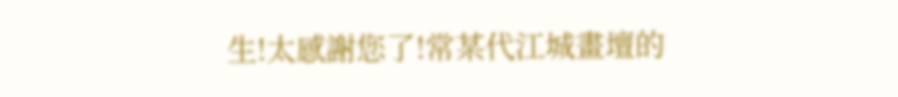生!太感謝您了!常某代江城畫壇的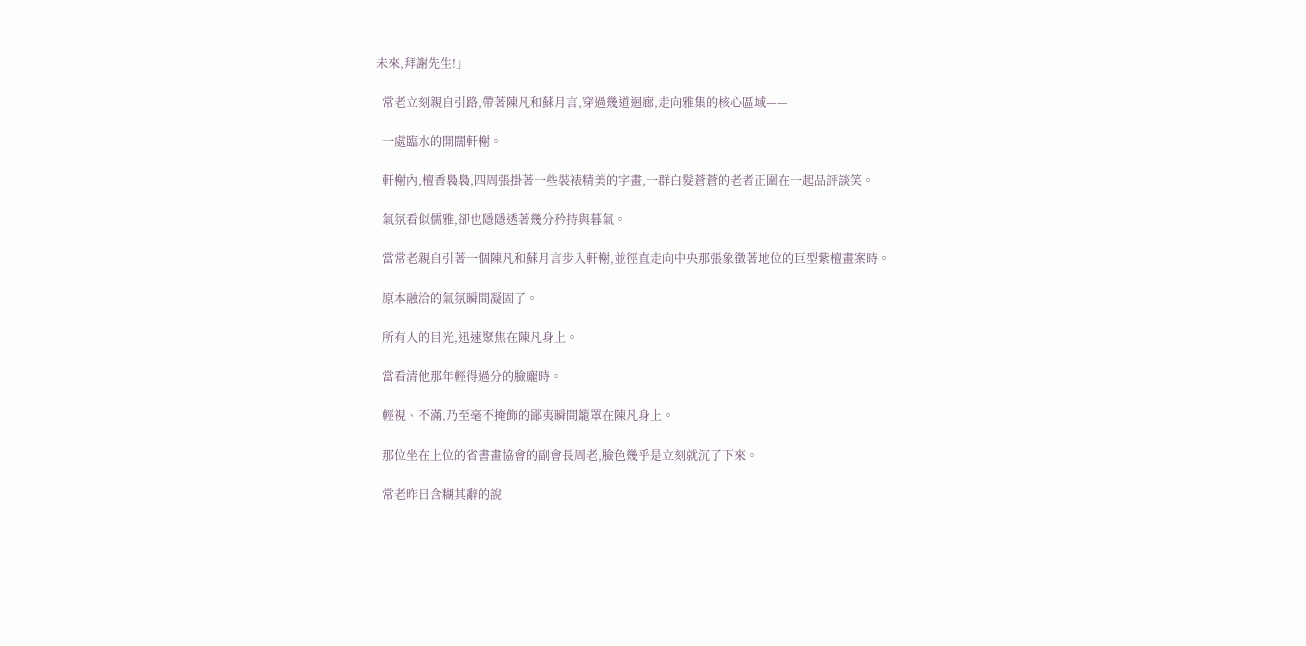未來,拜謝先生!」

  常老立刻親自引路,帶著陳凡和蘇月言,穿過幾道迴廊,走向雅集的核心區域——

  一處臨水的開闊軒榭。

  軒榭內,檀香裊裊,四周張掛著一些裝裱精美的字畫,一群白髮蒼蒼的老者正圍在一起品評談笑。

  氣氛看似儒雅,卻也隱隱透著幾分矜持與暮氣。

  當常老親自引著一個陳凡和蘇月言步入軒榭,並徑直走向中央那張象徵著地位的巨型紫檀畫案時。

  原本融洽的氣氛瞬間凝固了。

  所有人的目光,迅速聚焦在陳凡身上。

  當看清他那年輕得過分的臉龐時。

  輕視、不滿,乃至毫不掩飾的鄙夷瞬間籠罩在陳凡身上。

  那位坐在上位的省書畫協會的副會長周老,臉色幾乎是立刻就沉了下來。

  常老昨日含糊其辭的說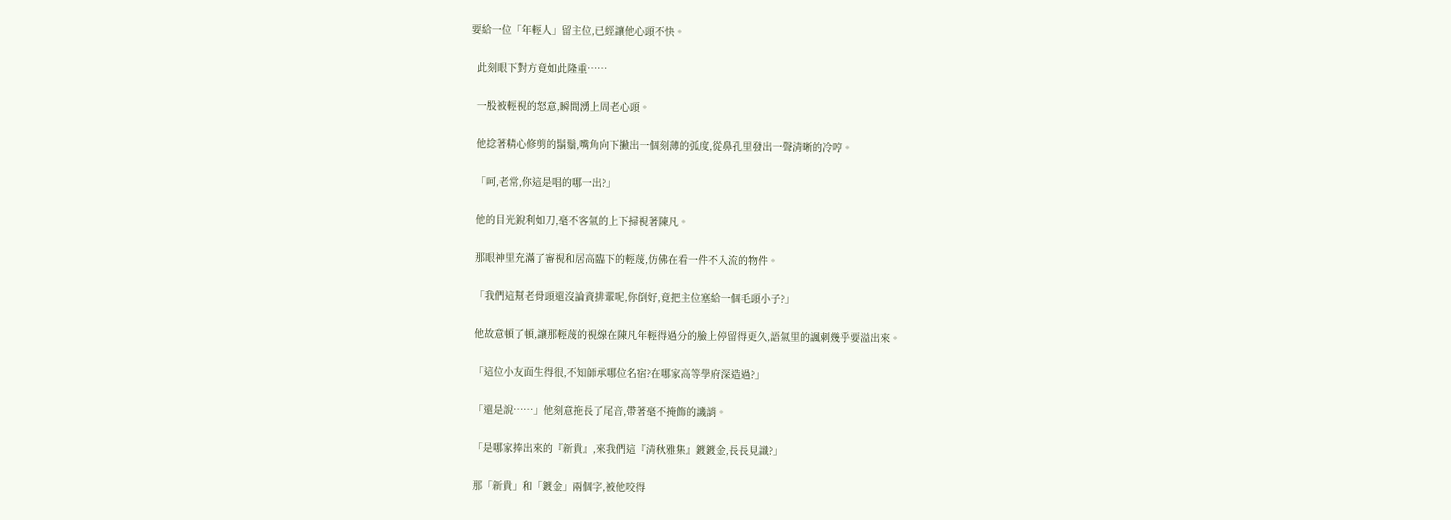要給一位「年輕人」留主位,已經讓他心頭不快。

  此刻眼下對方竟如此隆重……

  一股被輕視的怒意,瞬間湧上周老心頭。

  他捻著精心修剪的鬍鬚,嘴角向下撇出一個刻薄的弧度,從鼻孔里發出一聲清晰的冷哼。

  「呵,老常,你這是唱的哪一出?」

  他的目光銳利如刀,毫不客氣的上下掃視著陳凡。

  那眼神里充滿了審視和居高臨下的輕蔑,仿佛在看一件不入流的物件。

  「我們這幫老骨頭還沒論資排輩呢,你倒好,竟把主位塞給一個毛頭小子?」

  他故意頓了頓,讓那輕蔑的視線在陳凡年輕得過分的臉上停留得更久,語氣里的諷刺幾乎要溢出來。

  「這位小友面生得很,不知師承哪位名宿?在哪家高等學府深造過?」

  「還是說……」他刻意拖長了尾音,帶著毫不掩飾的譏誚。

  「是哪家捧出來的『新貴』,來我們這『清秋雅集』鍍鍍金,長長見識?」

  那「新貴」和「鍍金」兩個字,被他咬得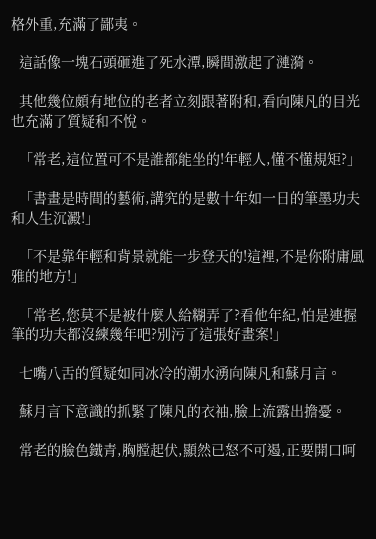格外重,充滿了鄙夷。

  這話像一塊石頭砸進了死水潭,瞬間激起了漣漪。

  其他幾位頗有地位的老者立刻跟著附和,看向陳凡的目光也充滿了質疑和不悅。

  「常老,這位置可不是誰都能坐的!年輕人,懂不懂規矩?」

  「書畫是時間的藝術,講究的是數十年如一日的筆墨功夫和人生沉澱!」

  「不是靠年輕和背景就能一步登天的!這裡,不是你附庸風雅的地方!」

  「常老,您莫不是被什麼人給糊弄了?看他年紀,怕是連握筆的功夫都沒練幾年吧?別污了這張好畫案!」

  七嘴八舌的質疑如同冰冷的潮水湧向陳凡和蘇月言。

  蘇月言下意識的抓緊了陳凡的衣袖,臉上流露出擔憂。

  常老的臉色鐵青,胸膛起伏,顯然已怒不可遏,正要開口呵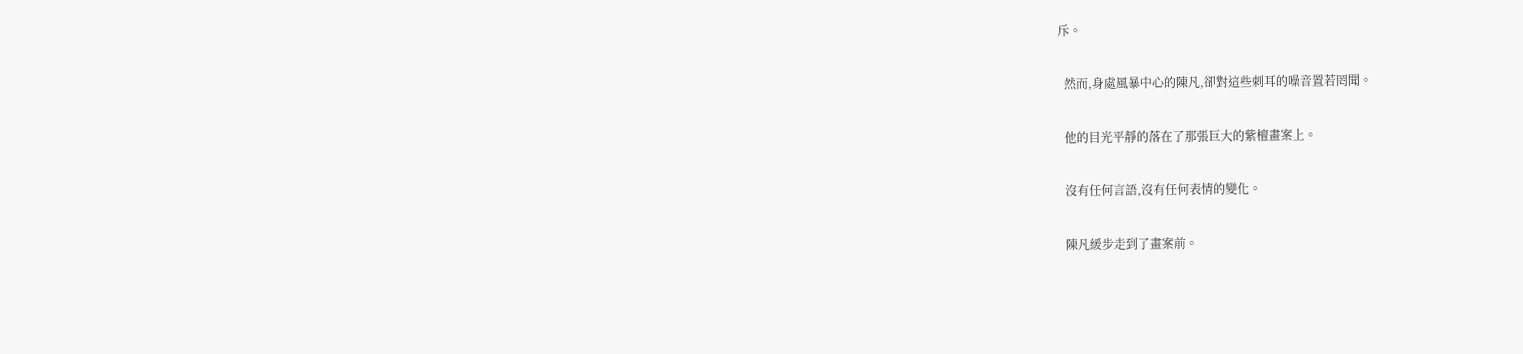斥。

  然而,身處風暴中心的陳凡,卻對這些刺耳的噪音置若罔聞。

  他的目光平靜的落在了那張巨大的紫檀畫案上。

  沒有任何言語,沒有任何表情的變化。

  陳凡緩步走到了畫案前。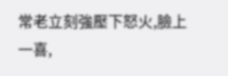常老立刻強壓下怒火,臉上一喜,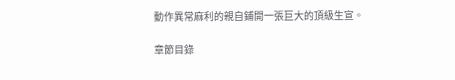動作異常麻利的親自鋪開一張巨大的頂級生宣。

章節目錄